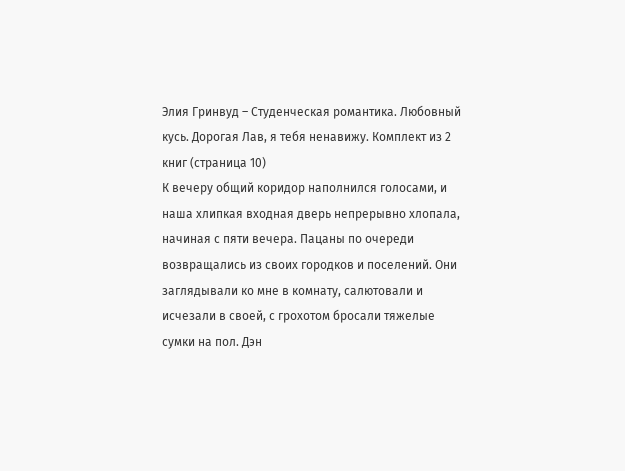Элия Гринвуд – Студенческая романтика. Любовный кусь. Дорогая Лав, я тебя ненавижу. Комплект из 2 книг (страница 10)
К вечеру общий коридор наполнился голосами, и наша хлипкая входная дверь непрерывно хлопала, начиная с пяти вечера. Пацаны по очереди возвращались из своих городков и поселений. Они заглядывали ко мне в комнату, салютовали и исчезали в своей, с грохотом бросали тяжелые сумки на пол. Дэн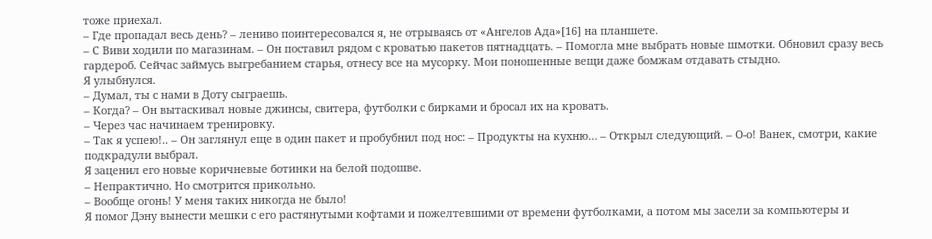тоже приехал.
– Где пропадал весь день? – лениво поинтересовался я, не отрываясь от «Ангелов Ада»[16] на планшете.
– С Виви ходили по магазинам. – Он поставил рядом с кроватью пакетов пятнадцать. – Помогла мне выбрать новые шмотки. Обновил сразу весь гардероб. Сейчас займусь выгребанием старья, отнесу все на мусорку. Мои поношенные вещи даже бомжам отдавать стыдно.
Я улыбнулся.
– Думал, ты с нами в Доту сыграешь.
– Когда? – Он вытаскивал новые джинсы, свитера, футболки с бирками и бросал их на кровать.
– Через час начинаем тренировку.
– Так я успею!.. – Он заглянул еще в один пакет и пробубнил под нос: – Продукты на кухню… – Открыл следующий. – О-о! Ванек, смотри, какие подкрадули выбрал.
Я заценил его новые коричневые ботинки на белой подошве.
– Непрактично. Но смотрится прикольно.
– Вообще огонь! У меня таких никогда не было!
Я помог Дэну вынести мешки с его растянутыми кофтами и пожелтевшими от времени футболками, а потом мы засели за компьютеры и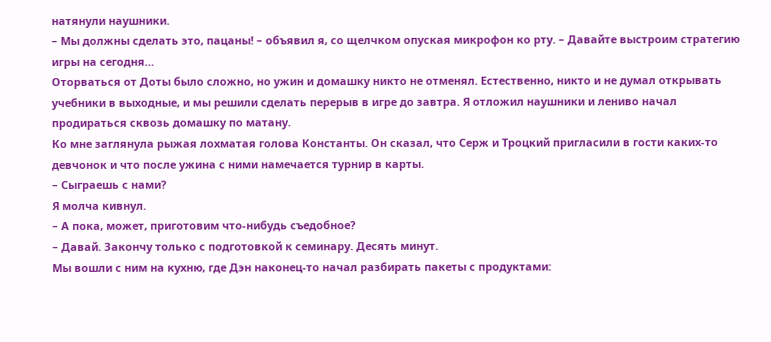натянули наушники.
– Мы должны сделать это, пацаны! – объявил я, со щелчком опуская микрофон ко рту. – Давайте выстроим стратегию игры на сегодня…
Оторваться от Доты было сложно, но ужин и домашку никто не отменял. Естественно, никто и не думал открывать учебники в выходные, и мы решили сделать перерыв в игре до завтра. Я отложил наушники и лениво начал продираться сквозь домашку по матану.
Ко мне заглянула рыжая лохматая голова Константы. Он сказал, что Серж и Троцкий пригласили в гости каких-то девчонок и что после ужина с ними намечается турнир в карты.
– Сыграешь с нами?
Я молча кивнул.
– А пока, может, приготовим что-нибудь съедобное?
– Давай. Закончу только с подготовкой к семинару. Десять минут.
Мы вошли с ним на кухню, где Дэн наконец-то начал разбирать пакеты с продуктами: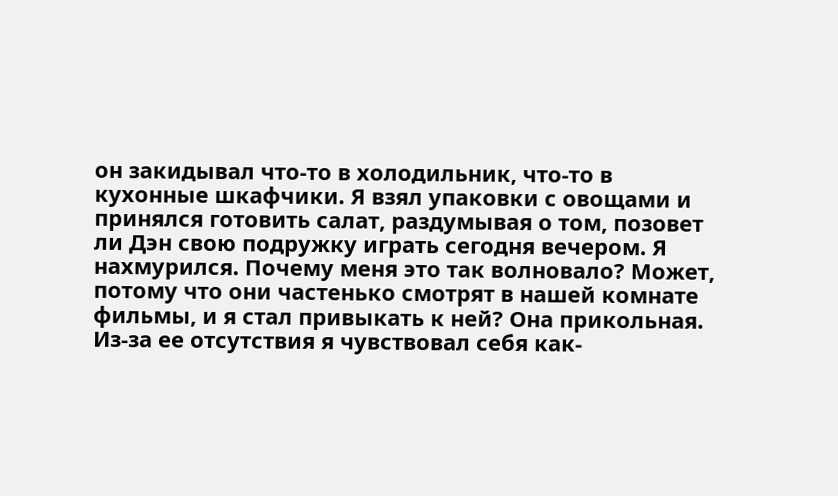он закидывал что-то в холодильник, что-то в кухонные шкафчики. Я взял упаковки с овощами и принялся готовить салат, раздумывая о том, позовет ли Дэн свою подружку играть сегодня вечером. Я нахмурился. Почему меня это так волновало? Может, потому что они частенько смотрят в нашей комнате фильмы, и я стал привыкать к ней? Она прикольная. Из-за ее отсутствия я чувствовал себя как-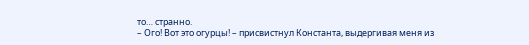то… странно.
– Ого! Вот это огурцы! – присвистнул Константа, выдергивая меня из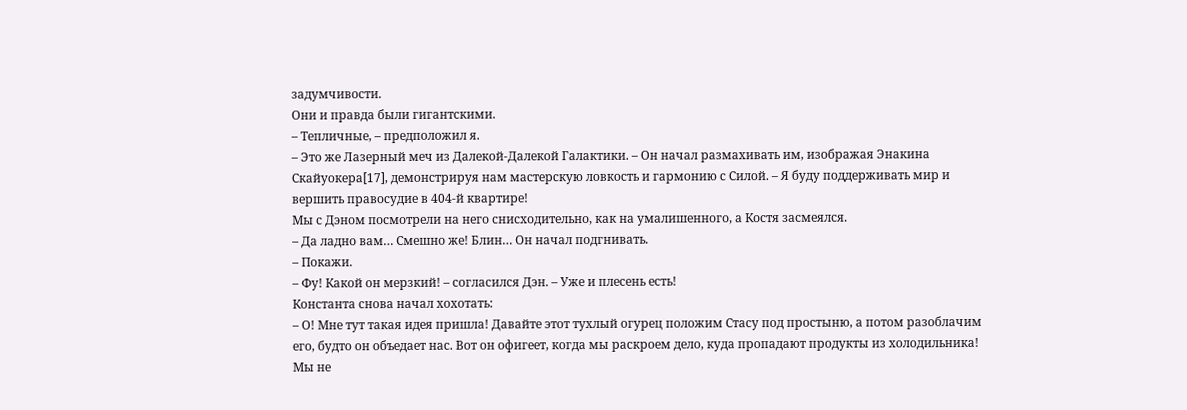задумчивости.
Они и правда были гигантскими.
– Тепличные, – предположил я.
– Это же Лазерный меч из Далекой-Далекой Галактики. – Он начал размахивать им, изображая Энакина Скайуокера[17], демонстрируя нам мастерскую ловкость и гармонию с Силой. – Я буду поддерживать мир и вершить правосудие в 404-й квартире!
Мы с Дэном посмотрели на него снисходительно, как на умалишенного, а Костя засмеялся.
– Да ладно вам… Смешно же! Блин… Он начал подгнивать.
– Покажи.
– Фу! Какой он мерзкий! – согласился Дэн. – Уже и плесень есть!
Константа снова начал хохотать:
– О! Мне тут такая идея пришла! Давайте этот тухлый огурец положим Стасу под простыню, а потом разоблачим его, будто он объедает нас. Вот он офигеет, когда мы раскроем дело, куда пропадают продукты из холодильника!
Мы не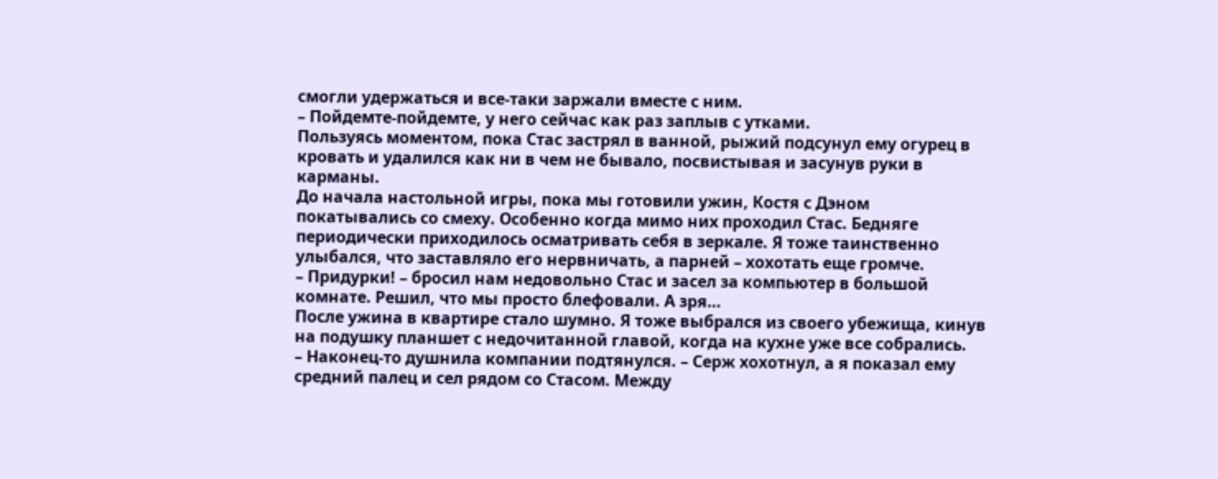смогли удержаться и все-таки заржали вместе с ним.
– Пойдемте-пойдемте, у него сейчас как раз заплыв с утками.
Пользуясь моментом, пока Стас застрял в ванной, рыжий подсунул ему огурец в кровать и удалился как ни в чем не бывало, посвистывая и засунув руки в карманы.
До начала настольной игры, пока мы готовили ужин, Костя с Дэном покатывались со смеху. Особенно когда мимо них проходил Стас. Бедняге периодически приходилось осматривать себя в зеркале. Я тоже таинственно улыбался, что заставляло его нервничать, а парней – хохотать еще громче.
– Придурки! – бросил нам недовольно Стас и засел за компьютер в большой комнате. Решил, что мы просто блефовали. А зря…
После ужина в квартире стало шумно. Я тоже выбрался из своего убежища, кинув на подушку планшет с недочитанной главой, когда на кухне уже все собрались.
– Наконец-то душнила компании подтянулся. – Серж хохотнул, а я показал ему средний палец и сел рядом со Стасом. Между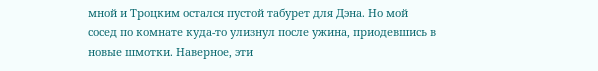мной и Троцким остался пустой табурет для Дэна. Но мой сосед по комнате куда-то улизнул после ужина, приодевшись в новые шмотки. Наверное, эти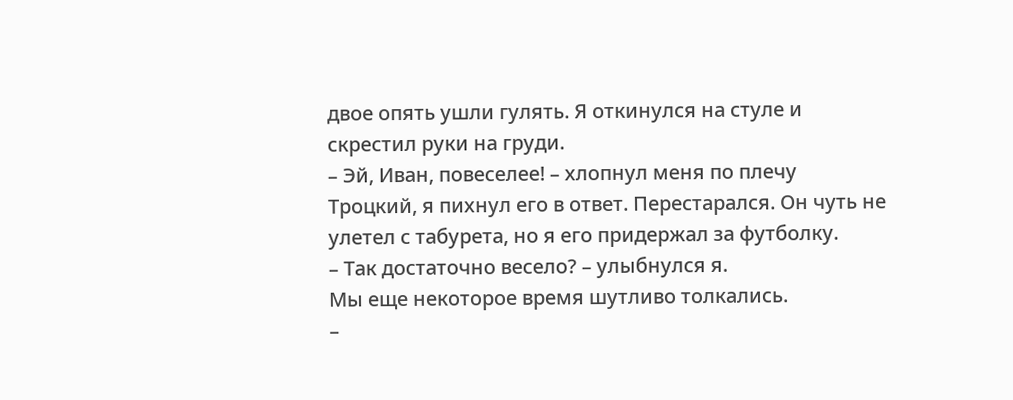двое опять ушли гулять. Я откинулся на стуле и скрестил руки на груди.
– Эй, Иван, повеселее! – хлопнул меня по плечу Троцкий, я пихнул его в ответ. Перестарался. Он чуть не улетел с табурета, но я его придержал за футболку.
– Так достаточно весело? – улыбнулся я.
Мы еще некоторое время шутливо толкались.
–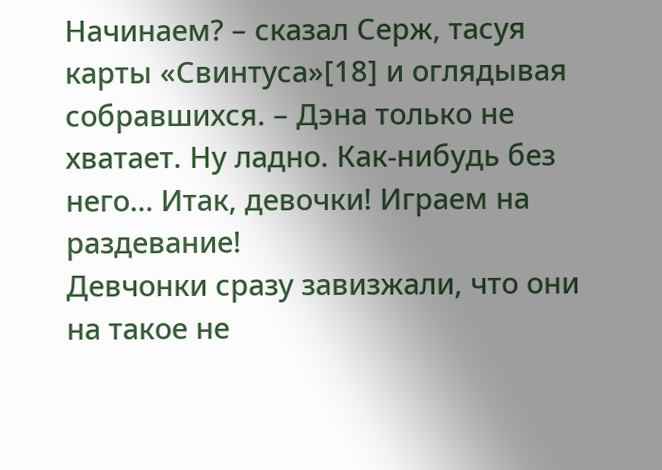Начинаем? – сказал Серж, тасуя карты «Свинтуса»[18] и оглядывая собравшихся. – Дэна только не хватает. Ну ладно. Как-нибудь без него… Итак, девочки! Играем на раздевание!
Девчонки сразу завизжали, что они на такое не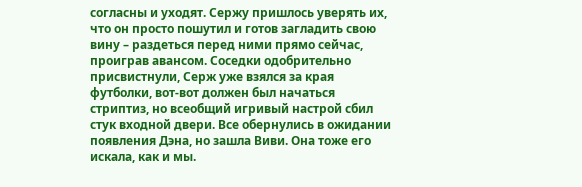согласны и уходят. Сержу пришлось уверять их, что он просто пошутил и готов загладить свою вину – раздеться перед ними прямо сейчас, проиграв авансом. Соседки одобрительно присвистнули, Серж уже взялся за края футболки, вот-вот должен был начаться стриптиз, но всеобщий игривый настрой сбил стук входной двери. Все обернулись в ожидании появления Дэна, но зашла Виви. Она тоже его искала, как и мы.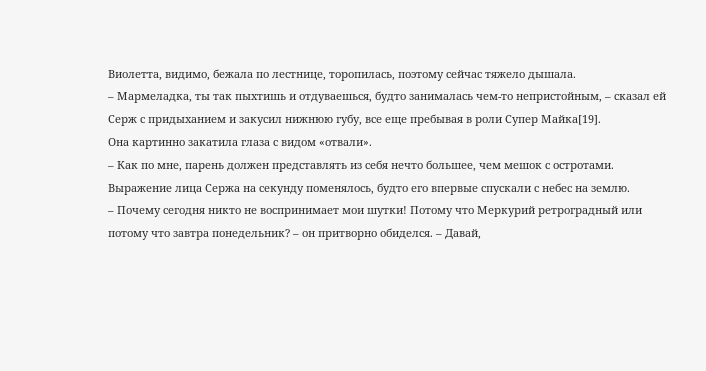Виолетта, видимо, бежала по лестнице, торопилась, поэтому сейчас тяжело дышала.
– Мармеладка, ты так пыхтишь и отдуваешься, будто занималась чем-то непристойным, – сказал ей Серж с придыханием и закусил нижнюю губу, все еще пребывая в роли Супер Майка[19].
Она картинно закатила глаза с видом «отвали».
– Как по мне, парень должен представлять из себя нечто большее, чем мешок с остротами.
Выражение лица Сержа на секунду поменялось, будто его впервые спускали с небес на землю.
– Почему сегодня никто не воспринимает мои шутки! Потому что Меркурий ретроградный или потому что завтра понедельник? – он притворно обиделся. – Давай,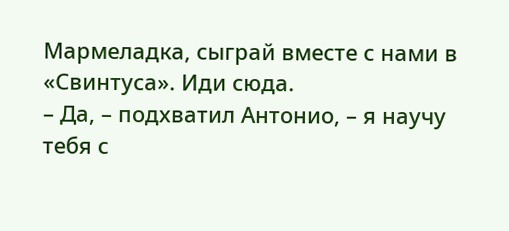Мармеладка, сыграй вместе с нами в «Свинтуса». Иди сюда.
– Да, – подхватил Антонио, – я научу тебя с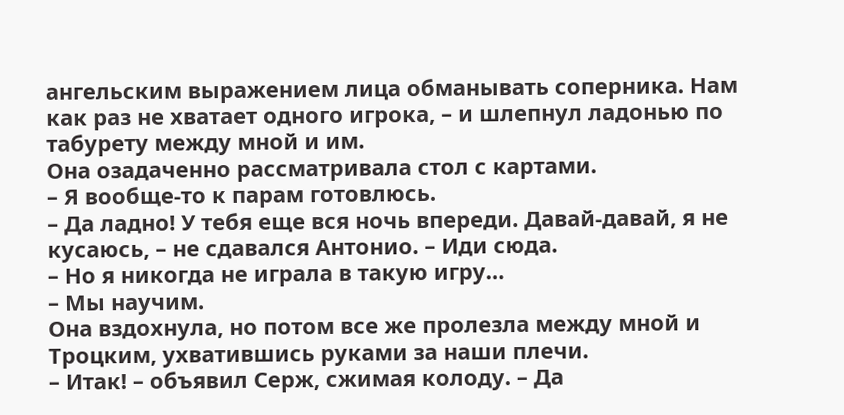ангельским выражением лица обманывать соперника. Нам как раз не хватает одного игрока, – и шлепнул ладонью по табурету между мной и им.
Она озадаченно рассматривала стол с картами.
– Я вообще-то к парам готовлюсь.
– Да ладно! У тебя еще вся ночь впереди. Давай-давай, я не кусаюсь, – не сдавался Антонио. – Иди сюда.
– Но я никогда не играла в такую игру…
– Мы научим.
Она вздохнула, но потом все же пролезла между мной и Троцким, ухватившись руками за наши плечи.
– Итак! – объявил Серж, сжимая колоду. – Да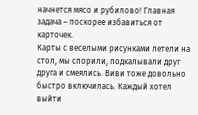начнется мясо и рубилово! Главная задача – поскорее избавиться от карточек.
Карты с веселыми рисунками летели на стол, мы спорили, подкалывали друг друга и смеялись. Виви тоже довольно быстро включилась. Каждый хотел выйти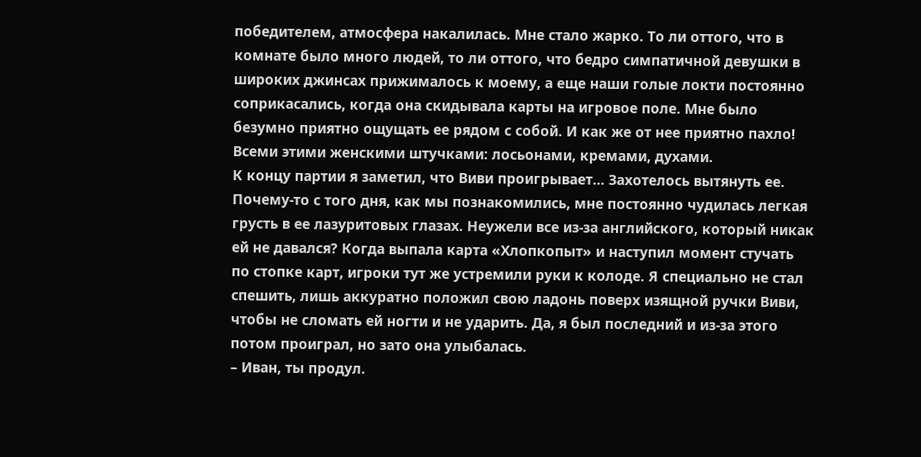победителем, атмосфера накалилась. Мне стало жарко. То ли оттого, что в комнате было много людей, то ли оттого, что бедро симпатичной девушки в широких джинсах прижималось к моему, а еще наши голые локти постоянно соприкасались, когда она скидывала карты на игровое поле. Мне было безумно приятно ощущать ее рядом с собой. И как же от нее приятно пахло! Всеми этими женскими штучками: лосьонами, кремами, духами.
К концу партии я заметил, что Виви проигрывает… Захотелось вытянуть ее. Почему-то с того дня, как мы познакомились, мне постоянно чудилась легкая грусть в ее лазуритовых глазах. Неужели все из-за английского, который никак ей не давался? Когда выпала карта «Хлопкопыт» и наступил момент стучать по стопке карт, игроки тут же устремили руки к колоде. Я специально не стал спешить, лишь аккуратно положил свою ладонь поверх изящной ручки Виви, чтобы не сломать ей ногти и не ударить. Да, я был последний и из-за этого потом проиграл, но зато она улыбалась.
– Иван, ты продул.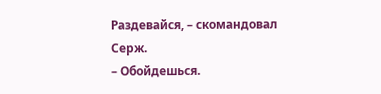Раздевайся, – скомандовал Серж.
– Обойдешься.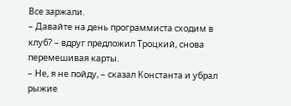Все заржали.
– Давайте на день программиста сходим в клуб? – вдруг предложил Троцкий, снова перемешивая карты.
– Не, я не пойду, – сказал Константа и убрал рыжие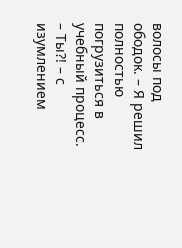волосы под ободок. – Я решил полностью погрузиться в учебный процесс.
– Ты?! – с изумлением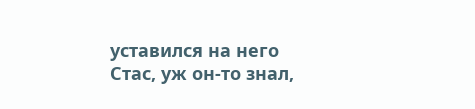уставился на него Стас, уж он-то знал,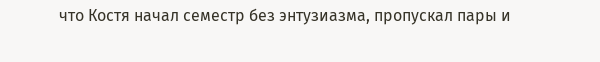что Костя начал семестр без энтузиазма, пропускал пары и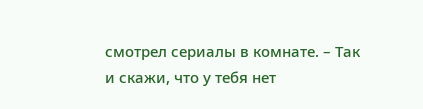смотрел сериалы в комнате. – Так и скажи, что у тебя нет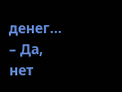денег…
– Да, нет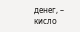денег, – кисло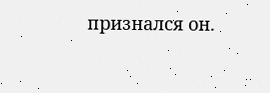признался он.